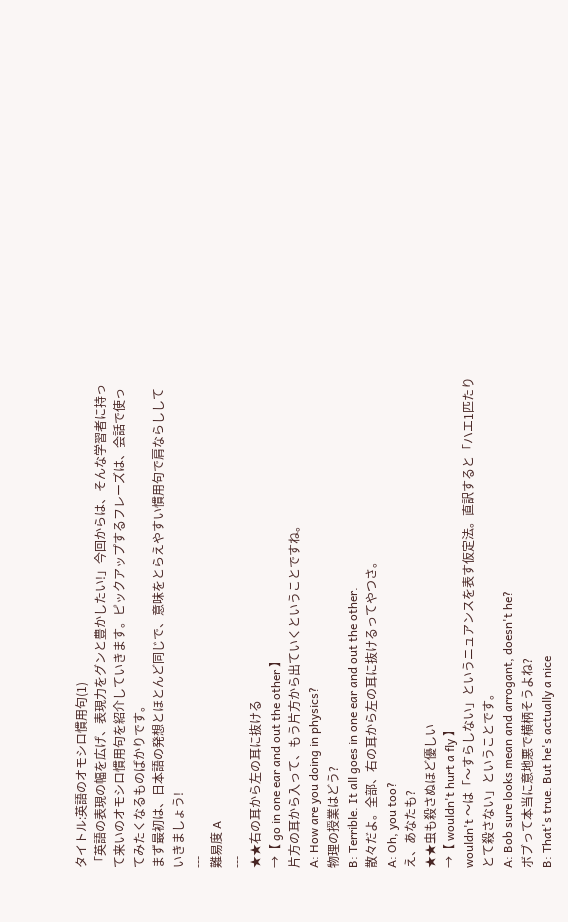タイトル:英語のオモシロ慣用句(1)
「英語の表現の幅を広げ、表現力をグンと豊かしたい!」今回からは、そんな学習者に持って来いのオモシロ慣用句を紹介していきます。ピックアップするフレーズは、会話で使ってみたくなるものばかりです。
まず最初は、日本語の発想とほとんど同じで、意味をとらえやすい慣用句で肩ならししていきましょう!
---
難易度 A
---
★★右の耳から左の耳に抜ける
→【 go in one ear and out the other 】
片方の耳から入って、もう片方から出ていくということですね。
A: How are you doing in physics?
物理の授業はどう?
B: Terrible. It all goes in one ear and out the other.
散々だよ。全部、右の耳から左の耳に抜けるってやつさ。
A: Oh, you too?
え、あなたも?
★★虫も殺さぬほど優しい
→【 wouldn't hurt a fly 】
wouldn't 〜は「〜すらしない」というニュアンスを表す仮定法。直訳すると「ハエ1匹たりとて殺さない」ということです。
A: Bob sure looks mean and arrogant, doesn't he?
ボブって本当に意地悪で横柄そうよね?
B: That's true. But he's actually a nice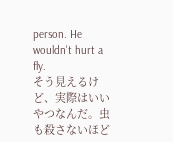person. He wouldn't hurt a fly.
そう見えるけど、実際はいいやつなんだ。虫も殺さないほど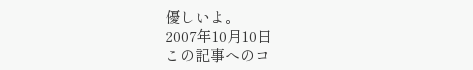優しいよ。
2007年10月10日
この記事へのコ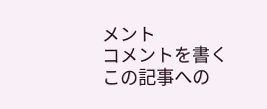メント
コメントを書く
この記事への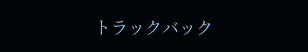トラックバック